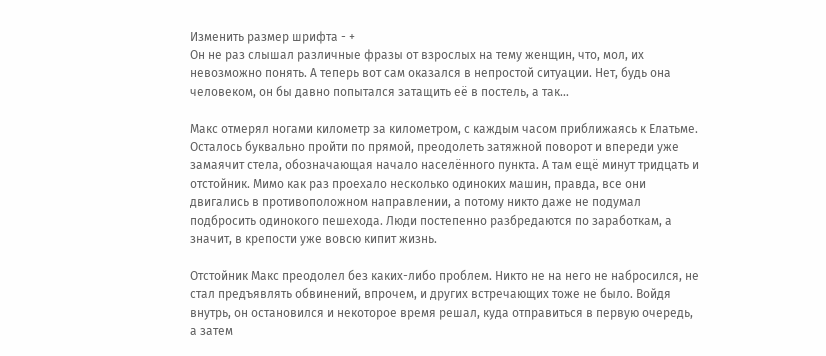Изменить размер шрифта - +
Он не раз слышал различные фразы от взрослых на тему женщин, что, мол, их невозможно понять. А теперь вот сам оказался в непростой ситуации. Нет, будь она человеком, он бы давно попытался затащить её в постель, а так…

Макс отмерял ногами километр за километром, с каждым часом приближаясь к Елатьме. Осталось буквально пройти по прямой, преодолеть затяжной поворот и впереди уже замаячит стела, обозначающая начало населённого пункта. А там ещё минут тридцать и отстойник. Мимо как раз проехало несколько одиноких машин, правда, все они двигались в противоположном направлении, а потому никто даже не подумал подбросить одинокого пешехода. Люди постепенно разбредаются по заработкам, а значит, в крепости уже вовсю кипит жизнь.

Отстойник Макс преодолел без каких-либо проблем. Никто не на него не набросился, не стал предъявлять обвинений, впрочем, и других встречающих тоже не было. Войдя внутрь, он остановился и некоторое время решал, куда отправиться в первую очередь, а затем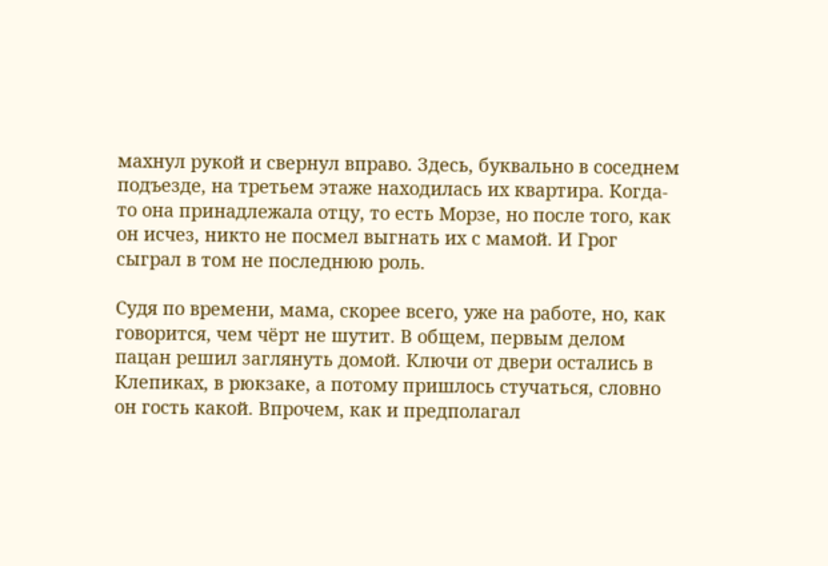махнул рукой и свернул вправо. Здесь, буквально в соседнем подъезде, на третьем этаже находилась их квартира. Когда-то она принадлежала отцу, то есть Морзе, но после того, как он исчез, никто не посмел выгнать их с мамой. И Грог сыграл в том не последнюю роль.

Судя по времени, мама, скорее всего, уже на работе, но, как говорится, чем чёрт не шутит. В общем, первым делом пацан решил заглянуть домой. Ключи от двери остались в Клепиках, в рюкзаке, а потому пришлось стучаться, словно он гость какой. Впрочем, как и предполагал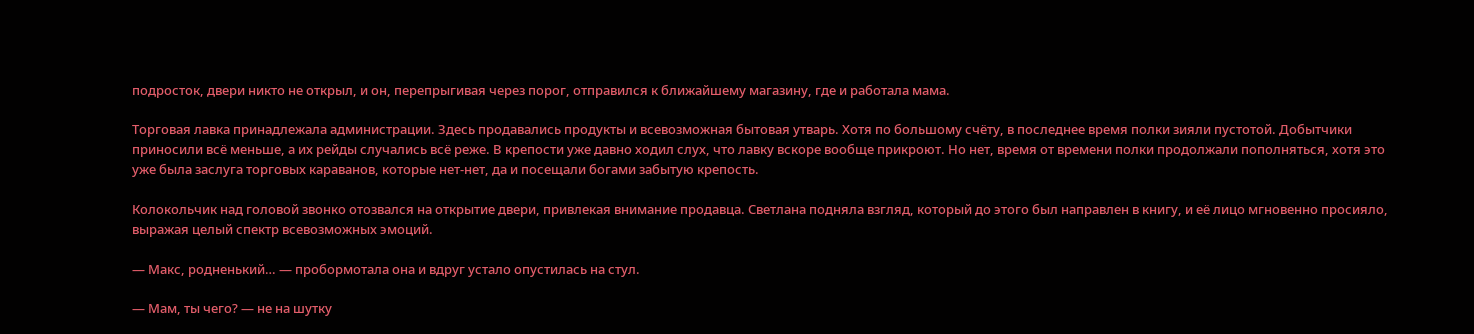подросток, двери никто не открыл, и он, перепрыгивая через порог, отправился к ближайшему магазину, где и работала мама.

Торговая лавка принадлежала администрации. Здесь продавались продукты и всевозможная бытовая утварь. Хотя по большому счёту, в последнее время полки зияли пустотой. Добытчики приносили всё меньше, а их рейды случались всё реже. В крепости уже давно ходил слух, что лавку вскоре вообще прикроют. Но нет, время от времени полки продолжали пополняться, хотя это уже была заслуга торговых караванов, которые нет-нет, да и посещали богами забытую крепость.

Колокольчик над головой звонко отозвался на открытие двери, привлекая внимание продавца. Светлана подняла взгляд, который до этого был направлен в книгу, и её лицо мгновенно просияло, выражая целый спектр всевозможных эмоций.

— Макс, родненький… — пробормотала она и вдруг устало опустилась на стул.

— Мам, ты чего? — не на шутку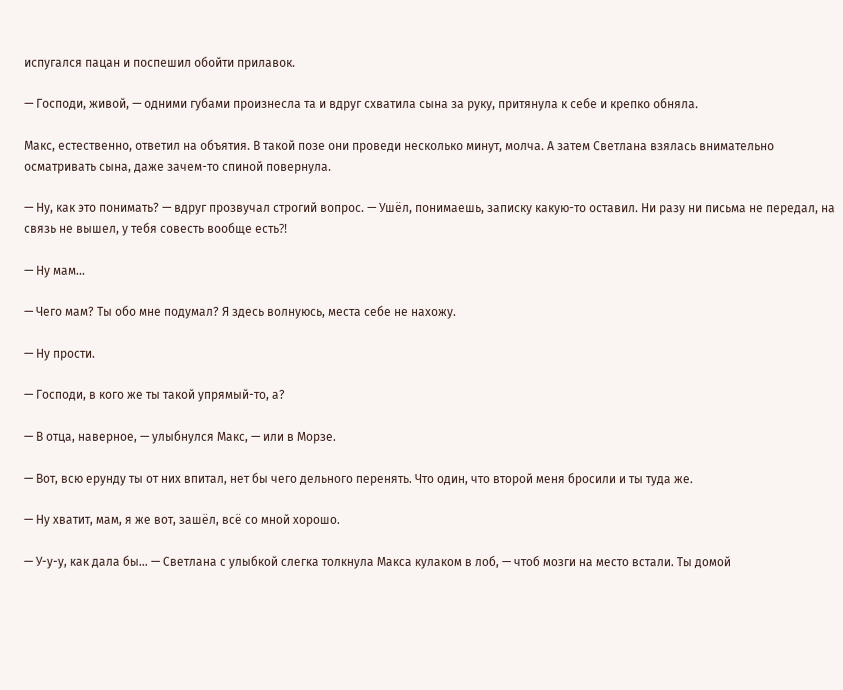испугался пацан и поспешил обойти прилавок.

— Господи, живой, — одними губами произнесла та и вдруг схватила сына за руку, притянула к себе и крепко обняла.

Макс, естественно, ответил на объятия. В такой позе они проведи несколько минут, молча. А затем Светлана взялась внимательно осматривать сына, даже зачем-то спиной повернула.

— Ну, как это понимать? — вдруг прозвучал строгий вопрос. — Ушёл, понимаешь, записку какую-то оставил. Ни разу ни письма не передал, на связь не вышел, у тебя совесть вообще есть⁈

— Ну мам…

— Чего мам? Ты обо мне подумал? Я здесь волнуюсь, места себе не нахожу.

— Ну прости.

— Господи, в кого же ты такой упрямый-то, а?

— В отца, наверное, — улыбнулся Макс, — или в Морзе.

— Вот, всю ерунду ты от них впитал, нет бы чего дельного перенять. Что один, что второй меня бросили и ты туда же.

— Ну хватит, мам, я же вот, зашёл, всё со мной хорошо.

— У-у-у, как дала бы… — Светлана с улыбкой слегка толкнула Макса кулаком в лоб, — чтоб мозги на место встали. Ты домой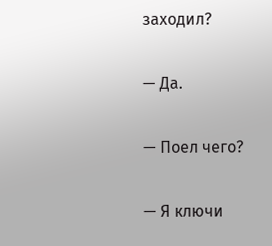заходил?

— Да.

— Поел чего?

— Я ключи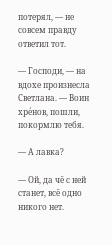потерял, — не совсем правду ответил тот.

— Господи, — на вдохе произнесла Светлана. — Воин хре́нов, пошли, покормлю тебя.

— А лавка?

— Ой, да чё с ней станет, всё одно никого нет.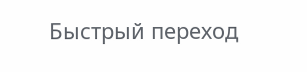Быстрый переход